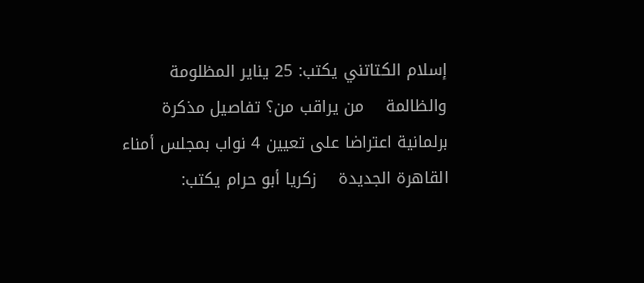إسلام الكتاتني يكتب: 25 يناير المظلومة والظالمة    من يراقب من؟ تفاصيل مذكرة برلمانية اعتراضا على تعيين 4 نواب بمجلس أمناء القاهرة الجديدة    زكريا أبو حرام يكتب: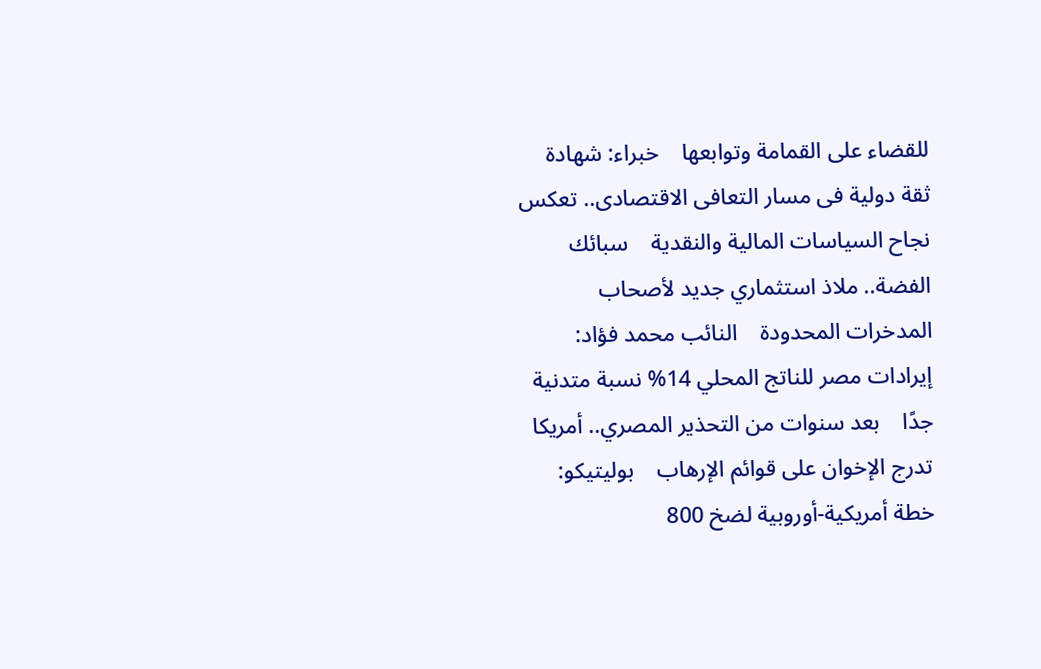للقضاء على القمامة وتوابعها    خبراء: شهادة ثقة دولية فى مسار التعافى الاقتصادى.. تعكس نجاح السياسات المالية والنقدية    سبائك الفضة.. ملاذ استثماري جديد لأصحاب المدخرات المحدودة    النائب محمد فؤاد: إيرادات مصر للناتج المحلي 14% نسبة متدنية جدًا    بعد سنوات من التحذير المصري.. أمريكا تدرج الإخوان على قوائم الإرهاب    بوليتيكو: خطة أمريكية-أوروبية لضخ 800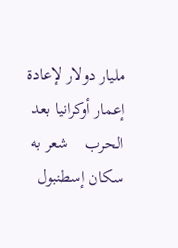مليار دولار لإعادة إعمار أوكرانيا بعد الحرب    شعر به سكان إسطنبول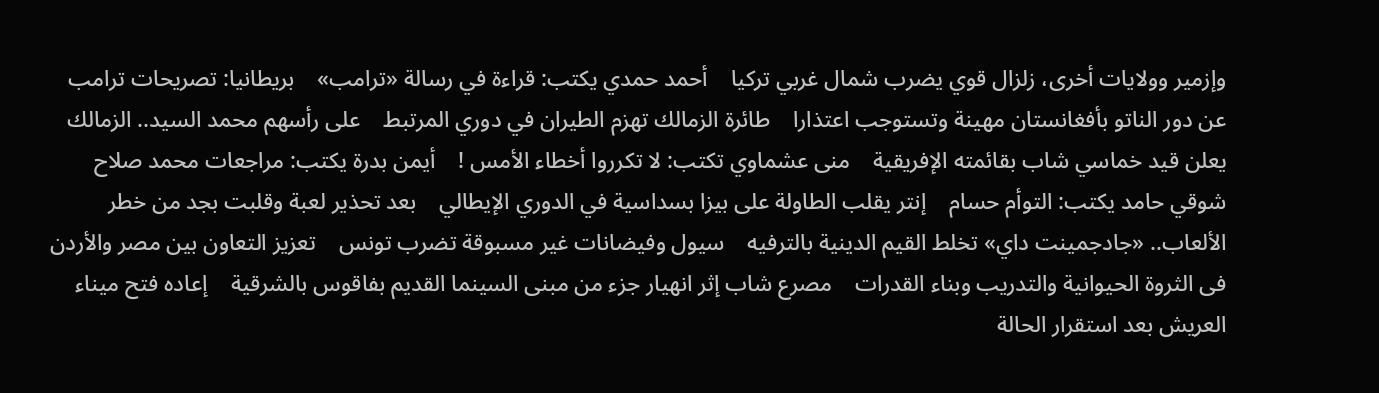وإزمير وولايات أخرى، زلزال قوي يضرب شمال غربي تركيا    أحمد حمدي يكتب: قراءة في رسالة «ترامب»    بريطانيا: تصريحات ترامب عن دور الناتو بأفغانستان مهينة وتستوجب اعتذارا    طائرة الزمالك تهزم الطيران في دوري المرتبط    على رأسهم محمد السيد.. الزمالك يعلن قيد خماسي شاب بقائمته الإفريقية    منى عشماوي تكتب: لا تكرروا أخطاء الأمس !    أيمن بدرة يكتب: مراجعات محمد صلاح    شوقي حامد يكتب: التوأم حسام    إنتر يقلب الطاولة على بيزا بسداسية في الدوري الإيطالي    بعد تحذير لعبة وقلبت بجد من خطر الألعاب.. «جادجمينت داي» تخلط القيم الدينية بالترفيه    سيول وفيضانات غير مسبوقة تضرب تونس    تعزيز التعاون بين مصر والأردن فى الثروة الحيوانية والتدريب وبناء القدرات    مصرع شاب إثر انهيار جزء من مبنى السينما القديم بفاقوس بالشرقية    إعاده فتح ميناء العريش بعد استقرار الحالة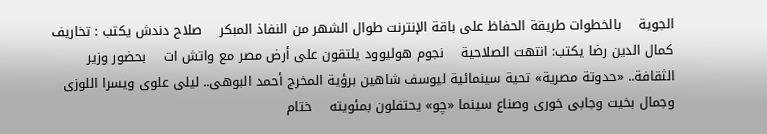الجوية    بالخطوات طريقة الحفاظ على باقة الإنترنت طوال الشهر من النفاذ المبكر    صلاح دندش يكتب : تخاريف    كمال الدين رضا يكتب: انتهت الصلاحية    نجوم هوليوود يلتقون على أرض مصر مع واتش ات    بحضور وزير الثقافة.. «حدوتة مصرية» تحية سينمائية ليوسف شاهين برؤية المخرج أحمد البوهى.. ليلى علوى ويسرا اللوزى وجمال بخيت وجابى خورى وصناع سينما «چو» يحتفلون بمئويته    ختام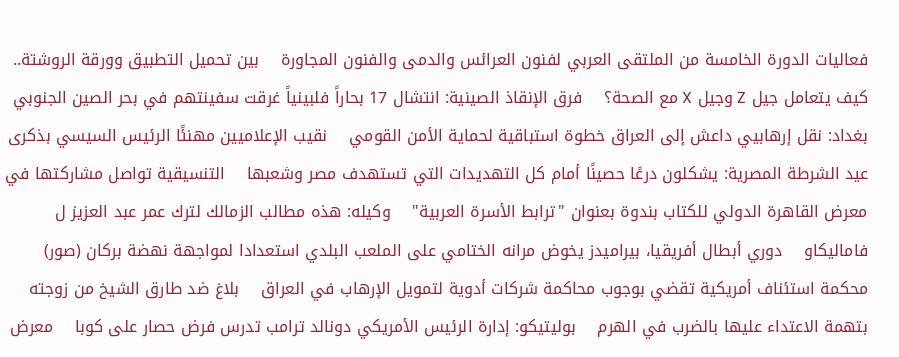فعاليات الدورة الخامسة من الملتقى العربي لفنون العرائس والدمى والفنون المجاورة    بين تحميل التطبيق وورقة الروشتة.. كيف يتعامل جيل Z وجيل X مع الصحة؟    فرق الإنقاذ الصينية: انتشال 17 بحاراً فلبينياً غرقت سفينتهم في بحر الصين الجنوبي    بغداد: نقل إرهابيي داعش إلى العراق خطوة استباقية لحماية الأمن القومي    نقيب الإعلاميين مهنئًا الرئيس السيسي بذكرى عيد الشرطة المصرية: يشكلون درعًا حصينًا أمام كل التهديدات التي تستهدف مصر وشعبها    التنسيقية تواصل مشاركتها في معرض القاهرة الدولي للكتاب بندوة بعنوان "ترابط الأسرة العربية"    وكيله: هذه مطالب الزمالك لترك عمر عبد العزيز ل فاماليكاو    دوري أبطال أفريقيا، بيراميدز يخوض مرانه الختامي على الملعب البلدي استعدادا لمواجهة نهضة بركان (صور)    محكمة استئناف أمريكية تقضي بوجوب محاكمة شركات أدوية لتمويل الإرهاب في العراق    بلاغ ضد طارق الشيخ من زوجته بتهمة الاعتداء عليها بالضرب في الهرم    بوليتيكو: إدارة الرئيس الأمريكي دونالد ترامب تدرس فرض حصار على كوبا    معرض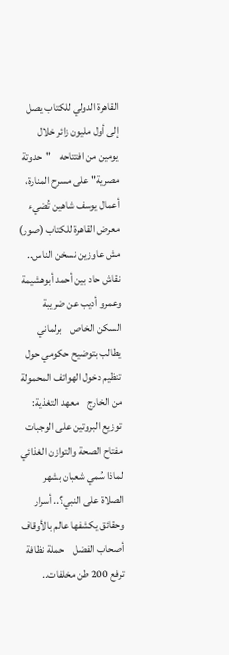القاهرة الدولي للكتاب يصل إلى أول مليون زائر خلال يومين من افتتاحه    "حدوتة مصرية" على مسرح المنارة، أعمال يوسف شاهين تُضيء معرض القاهرة للكتاب (صور)    مش عاوزين نسخن الناس.. نقاش حاد بين أحمد أبوهشيمة وعمرو أديب عن ضريبة السكن الخاص    برلماني يطالب بتوضيح حكومي حول تنظيم دخول الهواتف المحمولة من الخارج    معهد التغذية: توزيع البروتين على الوجبات مفتاح الصحة والتوازن الغذائي    لماذا سُمي شعبان بشهر الصلاة على النبي؟.. أسرار وحقائق يكشفها عالم بالأوقاف    أصحاب الفضل    حملة نظافة ترفع 200 طن مخلفات..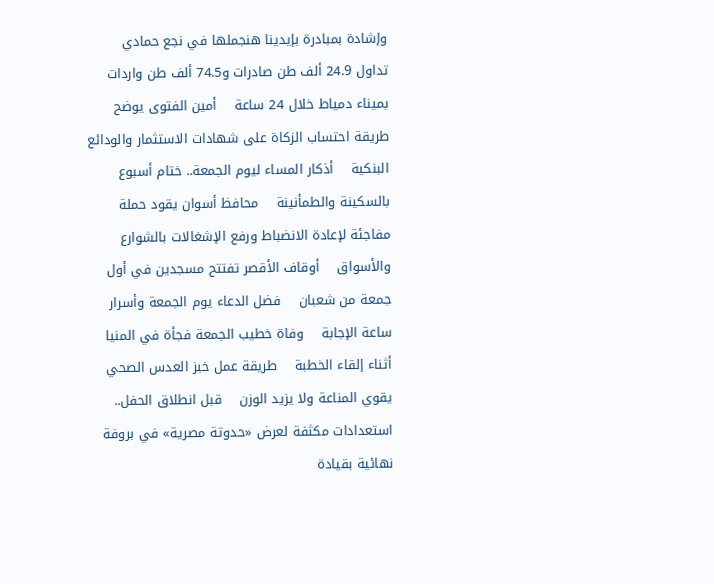وإشادة بمبادرة بإيدينا هنجملها في نجع حمادي    تداول 24.9 ألف طن صادرات و74.5 ألف طن واردات بميناء دمياط خلال 24 ساعة    أمين الفتوى يوضح طريقة احتساب الزكاة على شهادات الاستثمار والودائع البنكية    أذكار المساء ليوم الجمعة.. ختام أسبوع بالسكينة والطمأنينة    محافظ أسوان يقود حملة مفاجئة لإعادة الانضباط ورفع الإشغالات بالشوارع والأسواق    أوقاف الأقصر تفتتح مسجدين في أول جمعة من شعبان    فضل الدعاء يوم الجمعة وأسرار ساعة الإجابة    وفاة خطيب الجمعة فجأة في المنيا أثناء إلقاء الخطبة    طريقة عمل خبز العدس الصحي يقوي المناعة ولا يزيد الوزن    قبل انطلاق الحفل.. استعدادات مكثفة لعرض «حدوتة مصرية» في بروفة نهائية بقيادة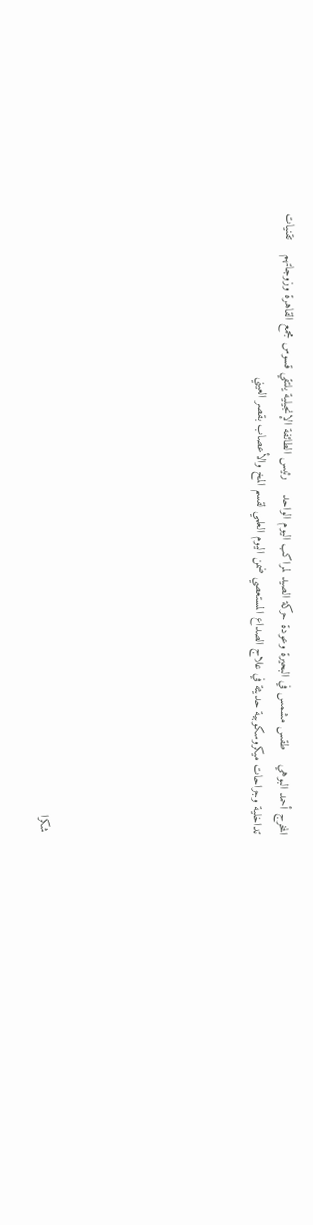المخرج أحمد البوهي    طقس مشمس في البحيرة وعودة حركة الصيد لمراكب اليوم الواحد    رئيس الطائفة الإنجيلية يلتقي قسوس مجمع القاهرة وزوجاتهم    تقنيات تداخلية وجراحات ميكروسكوبية حديثة في علاج الصداع المستعصي ضمن اليوم العلمي لقسم المخ والأعصاب بقصر العيني







شكرا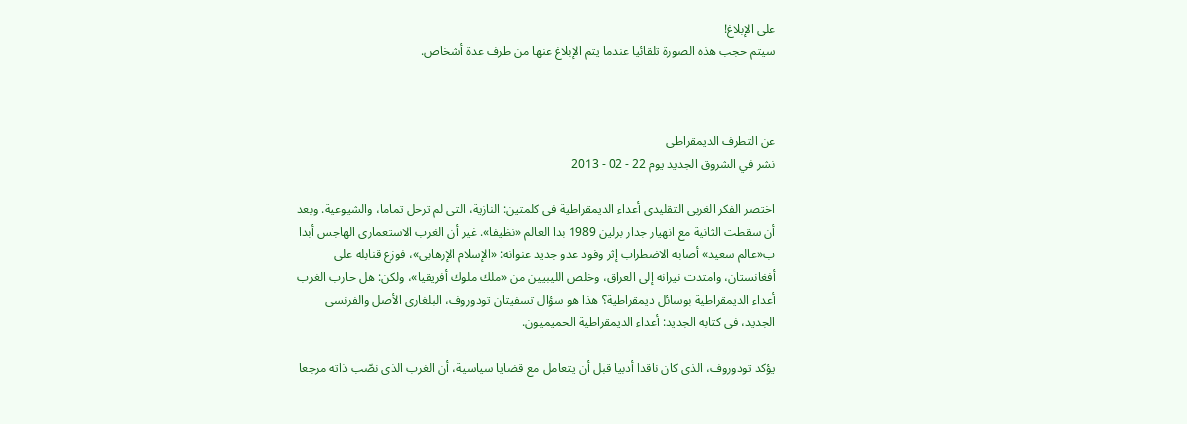على الإبلاغ!
سيتم حجب هذه الصورة تلقائيا عندما يتم الإبلاغ عنها من طرف عدة أشخاص.



عن التطرف الديمقراطى
نشر في الشروق الجديد يوم 22 - 02 - 2013

اختصر الفكر الغربى التقليدى أعداء الديمقراطية فى كلمتين: النازية، التى لم ترحل تماما، والشيوعية. وبعد أن سقطت الثانية مع انهيار جدار برلين 1989 بدا العالم «نظيفا». غير أن الغرب الاستعمارى الهاجس أبدا ب«عالم سعيد» أصابه الاضطراب إثر وفود عدو جديد عنوانه: «الإسلام الإرهابى»، فوزع قنابله على أفغانستان، وامتدت نيرانه إلى العراق، وخلص الليبيين من «ملك ملوك أفريقيا»، ولكن: هل حارب الغرب أعداء الديمقراطية بوسائل ديمقراطية؟ هذا هو سؤال تسفيتان تودوروف، البلغارى الأصل والفرنسى الجديد، فى كتابه الجديد: أعداء الديمقراطية الحميميون.

يؤكد تودوروف، الذى كان ناقدا أدبيا قبل أن يتعامل مع قضايا سياسية، أن الغرب الذى نصّب ذاته مرجعا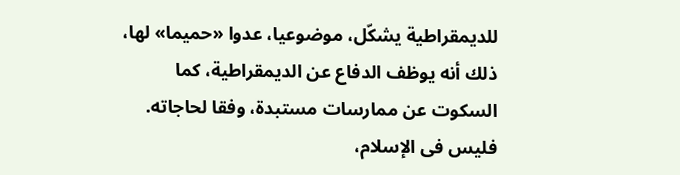للديمقراطية يشكّل، موضوعيا، عدوا «حميما» لها، ذلك أنه يوظف الدفاع عن الديمقراطية، كما السكوت عن ممارسات مستبدة، وفقا لحاجاته. فليس فى الإسلام،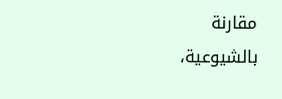مقارنة بالشيوعية،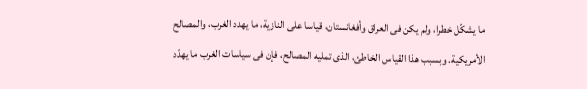ما يشكّل خطرا، ولم يكن فى العراق وأفغانستان، قياسا على النازية، ما يهدد الغرب، والمصالح الأمريكية. وبسبب هذا القياس الخاطئ، الذى تمليه المصالح، فإن فى سياسات الغرب ما يهدّد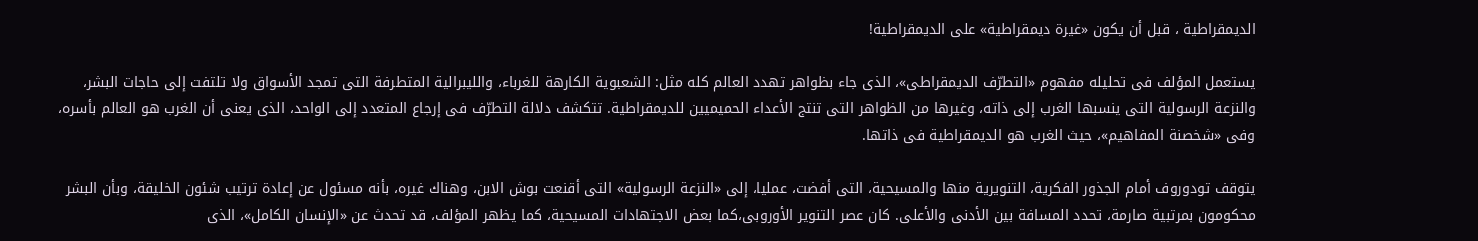الديمقراطية ، قبل أن يكون «غيرة ديمقراطية» على الديمقراطية!

يستعمل المؤلف فى تحليله مفهوم «التطرّف الديمقراطى»، الذى جاء بظواهر تهدد العالم كله مثل: الشعبوية الكارهة للغرباء، والليبرالية المتطرفة التى تمجد الأسواق ولا تلتفت إلى حاجات البشر، والنزعة الرسولية التى ينسبها الغرب إلى ذاته، وغيرها من الظواهر التى تنتج الأعداء الحميميين للديمقراطية. تتكشف دلالة التطرّف فى إرجاع المتعدد إلى الواحد، الذى يعنى أن الغرب هو العالم بأسره، وفى «شخصنة المفاهيم»، حيث الغرب هو الديمقراطية فى ذاتها.

يتوقف تودوروف أمام الجذور الفكرية، التنويرية منها والمسيحية، التى أفضت، عمليا، إلى «النزعة الرسولية» التى أقنعت بوش الابن، وهناك غيره، بأنه مسئول عن إعادة ترتيب شئون الخليقة، وبأن البشر محكومون بمرتبية صارمة، تحدد المسافة بين الأدنى والأعلى. كان عصر التنوير الأوروبى،كما بعض الاجتهادات المسيحية، كما يظهر المؤلف، قد تحدث عن «الإنسان الكامل»، الذى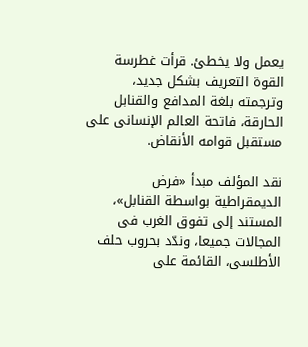يعمل ولا يخطئ. قرأت غطرسة القوة التعريف بشكل جديد، وترجمته بلغة المدافع والقنابل الحارقة، فاتحة العالم الإنسانى على مستقبل قوامه الأنقاض.

نقد المؤلف مبدأ «فرض الديمقراطية بواسطة القنابل»، المستند إلى تفوق الغرب فى المجالات جميعا، وندّد بحروب حلف الأطلسى، القائمة على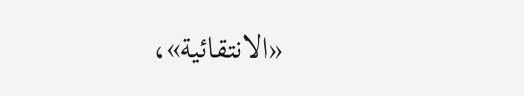«الانتقائية»،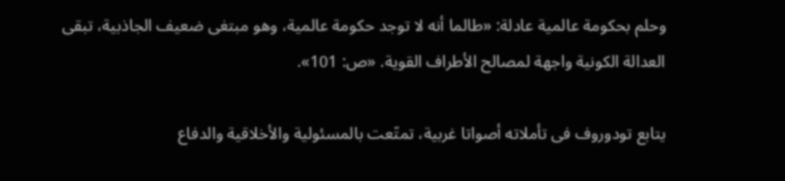وحلم بحكومة عالمية عادلة: «طالما أنه لا توجد حكومة عالمية، وهو مبتغى ضعيف الجاذبية، تبقى العدالة الكونية واجهة لمصالح الأطراف القوية. «ص: 101».

يتابع تودوروف فى تأملاته أصواتا غربية، تمتّعت بالمسئولية والأخلاقية والدفاع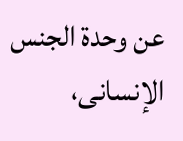عن وحدة الجنس الإنسانى،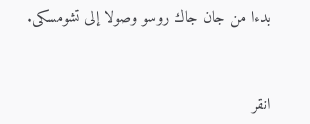بدءا من جان جاك روسو وصولا إلى تشومسكى.


انقر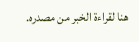هنا لقراءة الخبر من مصدره.